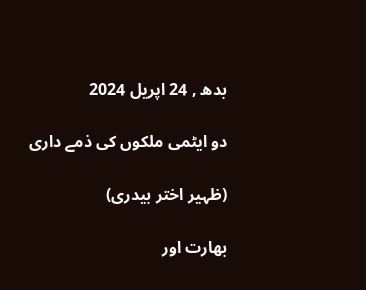بدھ , 24 اپریل 2024

دو ایٹمی ملکوں کی ذمے داری

(ظہیر اختر بیدری)

بھارت اور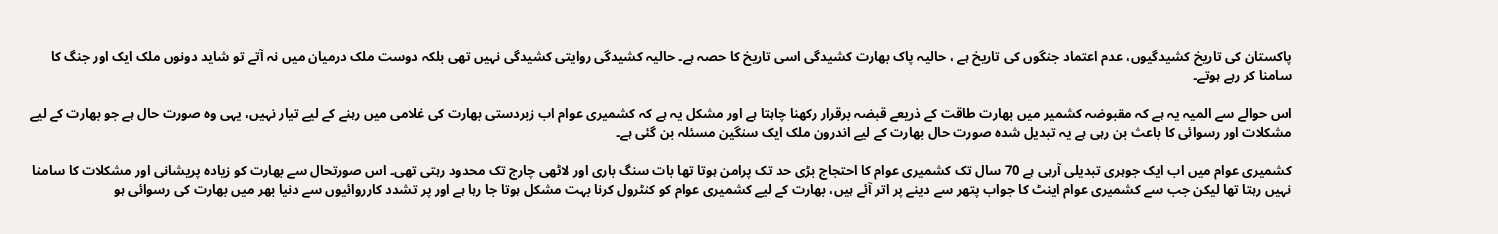پاکستان کی تاریخ کشیدگیوں، عدم اعتماد جنگوں کی تاریخ ہے ، حالیہ پاک بھارت کشیدگی اسی تاریخ کا حصہ ہے۔ حالیہ کشیدگی روایتی کشیدگی نہیں تھی بلکہ دوست ملک درمیان میں نہ آتے تو شاید دونوں ملک ایک اور جنگ کا سامنا کر رہے ہوتے۔

اس حوالے سے المیہ یہ ہے کہ مقبوضہ کشمیر میں بھارت طاقت کے ذریعے قبضہ برقرار رکھنا چاہتا ہے اور مشکل یہ ہے کہ کشمیری عوام اب زبردستی بھارت کی غلامی میں رہنے کے لیے تیار نہیں، یہی وہ صورت حال ہے جو بھارت کے لیے مشکلات اور رسوائی کا باعث بن رہی ہے یہ تبدیل شدہ صورت حال بھارت کے لیے اندرون ملک ایک سنگین مسئلہ بن گئی ہے۔

کشمیری عوام میں اب ایک جوہری تبدیلی آرہی ہے 70 سال تک کشمیری عوام کا احتجاج بڑی حد تک پرامن ہوتا تھا بات سنگ باری اور لاٹھی چارج تک محدود رہتی تھی۔ اس صورتحال سے بھارت کو زیادہ پریشانی اور مشکلات کا سامنا نہیں رہتا تھا لیکن جب سے کشمیری عوام اینٹ کا جواب پتھر سے دینے پر اتر آئے ہیں، بھارت کے لیے کشمیری عوام کو کنٹرول کرنا بہت مشکل ہوتا جا رہا ہے اور پر تشدد کارروائیوں سے دنیا بھر میں بھارت کی رسوائی ہو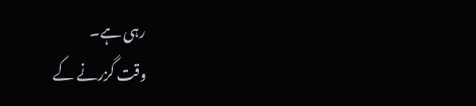رہی ہے۔
وقت گزرنے کے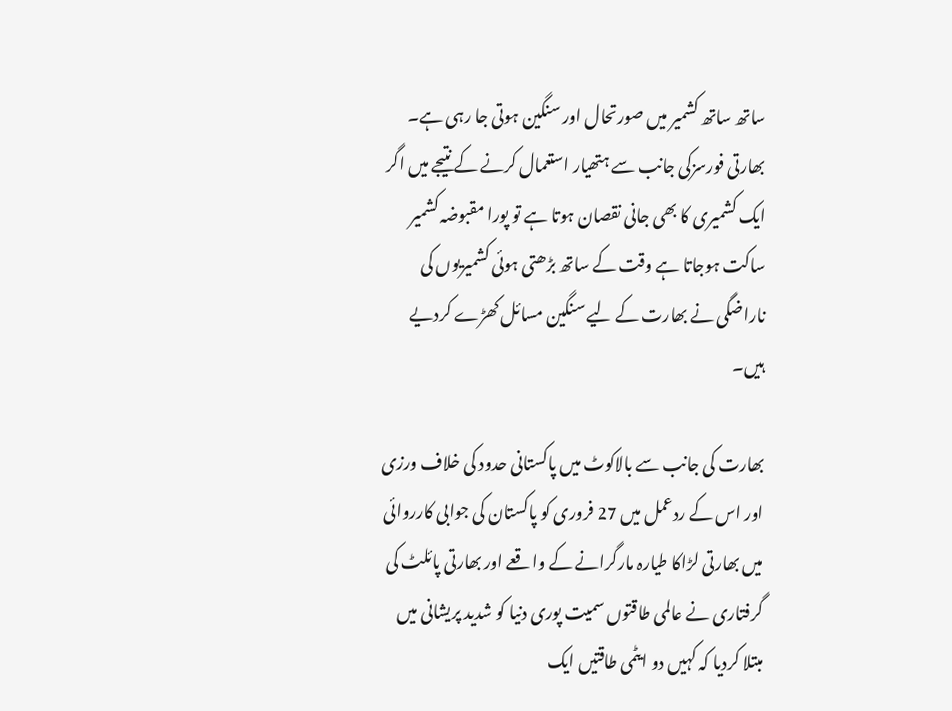ساتھ ساتھ کشمیر میں صورتحال اور سنگین ہوتی جا رہی ہے۔ بھارتی فورسزکی جانب سے ہتھیار استعمال کرنے کے نتیجے میں اگر ایک کشمیری کا بھی جانی نقصان ہوتا ہے تو پورا مقبوضہ کشمیر ساکت ہوجاتا ہے وقت کے ساتھ بڑھتی ہوئی کشمیریوں کی ناراضگی نے بھارت کے لیے سنگین مسائل کھڑے کردیے ہیں۔

بھارت کی جانب سے بالاکوٹ میں پاکستانی حدود کی خلاف ورزی اور اس کے ردعمل میں 27 فروری کو پاکستان کی جوابی کارروائی میں بھارتی لڑاکا طیارہ مارگرانے کے واقعے اور بھارتی پائلٹ کی گرفتاری نے عالمی طاقتوں سمیت پوری دنیا کو شدید پریشانی میں مبتلا کردیا کہ کہیں دو ایٹمی طاقتیں ایک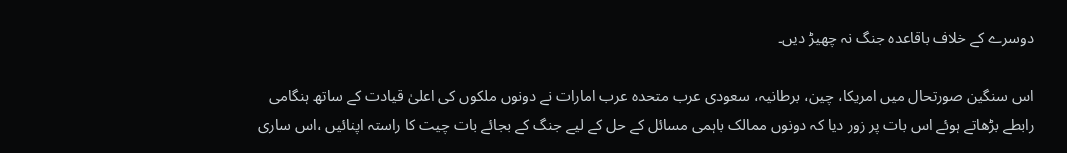دوسرے کے خلاف باقاعدہ جنگ نہ چھیڑ دیں۔

اس سنگین صورتحال میں امریکا، چین، برطانیہ، سعودی عرب متحدہ عرب امارات نے دونوں ملکوں کی اعلیٰ قیادت کے ساتھ ہنگامی رابطے بڑھاتے ہوئے اس بات پر زور دیا کہ دونوں ممالک باہمی مسائل کے حل کے لیے جنگ کے بجائے بات چیت کا راستہ اپنائیں ،اس ساری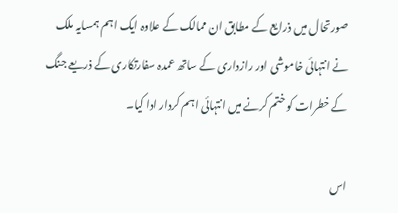صورتحال میں ذرایع کے مطابق ان ممالک کے علاوہ ایک اہم ہمسایہ ملک نے انتہائی خاموشی اور رازداری کے ساتھ عمدہ سفارتکاری کے ذریعے جنگ کے خطرات کو ختم کرنے میں انتہائی اہم کردار ادا کیا۔

اس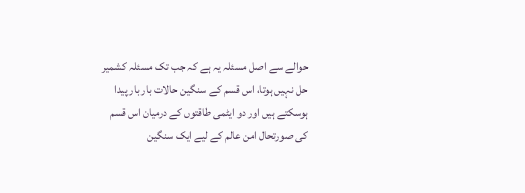حوالے سے اصل مسئلہ یہ ہے کہ جب تک مسئلہ کشمیر حل نہیں ہوتا، اس قسم کے سنگین حالات بار بار پیدا ہوسکتے ہیں اور دو ایٹمی طاقتوں کے درمیان اس قسم کی صورتحال امن عالم کے لیے ایک سنگین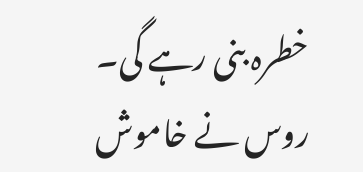خطرہ بنی رہے گی۔ روس نے خاموش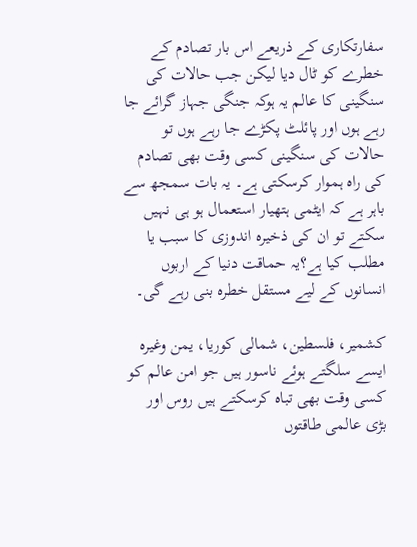سفارتکاری کے ذریعے اس بار تصادم کے خطرے کو ٹال دیا لیکن جب حالات کی سنگینی کا عالم یہ ہوکہ جنگی جہاز گرائے جا رہے ہوں اور پائلٹ پکڑے جا رہے ہوں تو حالات کی سنگینی کسی وقت بھی تصادم کی راہ ہموار کرسکتی ہے۔ یہ بات سمجھ سے باہر ہے کہ ایٹمی ہتھیار استعمال ہو ہی نہیں سکتے تو ان کی ذخیرہ اندوزی کا سبب یا مطلب کیا ہے؟یہ حماقت دنیا کے اربوں انسانوں کے لیے مستقل خطرہ بنی رہے گی۔

کشمیر، فلسطین، شمالی کوریا، یمن وغیرہ ایسے سلگتے ہوئے ناسور ہیں جو امن عالم کو کسی وقت بھی تباہ کرسکتے ہیں روس اور بڑی عالمی طاقتوں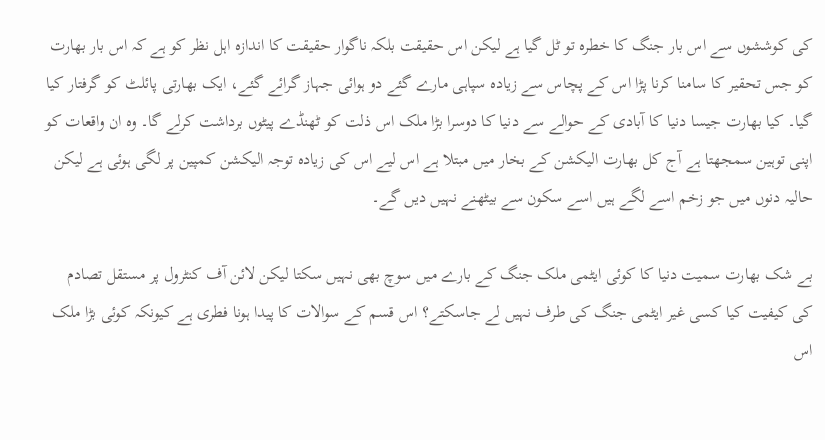کی کوششوں سے اس بار جنگ کا خطرہ تو ٹل گیا ہے لیکن اس حقیقت بلکہ ناگوار حقیقت کا اندازہ اہل نظر کو ہے کہ اس بار بھارت کو جس تحقیر کا سامنا کرنا پڑا اس کے پچاس سے زیادہ سپاہی مارے گئے دو ہوائی جہاز گرائے گئے، ایک بھارتی پائلٹ کو گرفتار کیا گیا۔ کیا بھارت جیسا دنیا کا آبادی کے حوالے سے دنیا کا دوسرا بڑا ملک اس ذلت کو ٹھنڈے پیٹوں برداشت کرلے گا۔ وہ ان واقعات کو اپنی توہین سمجھتا ہے آج کل بھارت الیکشن کے بخار میں مبتلا ہے اس لیے اس کی زیادہ توجہ الیکشن کمپین پر لگی ہوئی ہے لیکن حالیہ دنوں میں جو زخم اسے لگے ہیں اسے سکون سے بیٹھنے نہیں دیں گے۔

بے شک بھارت سمیت دنیا کا کوئی ایٹمی ملک جنگ کے بارے میں سوچ بھی نہیں سکتا لیکن لائن آف کنٹرول پر مستقل تصادم کی کیفیت کیا کسی غیر ایٹمی جنگ کی طرف نہیں لے جاسکتے؟ اس قسم کے سوالات کا پیدا ہونا فطری ہے کیونکہ کوئی بڑا ملک اس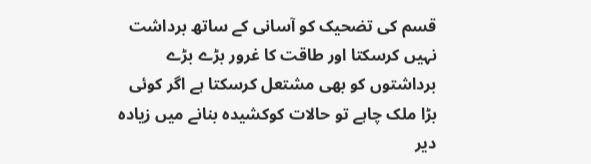قسم کی تضحیک کو آسانی کے ساتھ برداشت نہیں کرسکتا اور طاقت کا غرور بڑے بڑے برداشتوں کو بھی مشتعل کرسکتا ہے اگر کوئی بڑا ملک چاہے تو حالات کوکشیدہ بنانے میں زیادہ دیر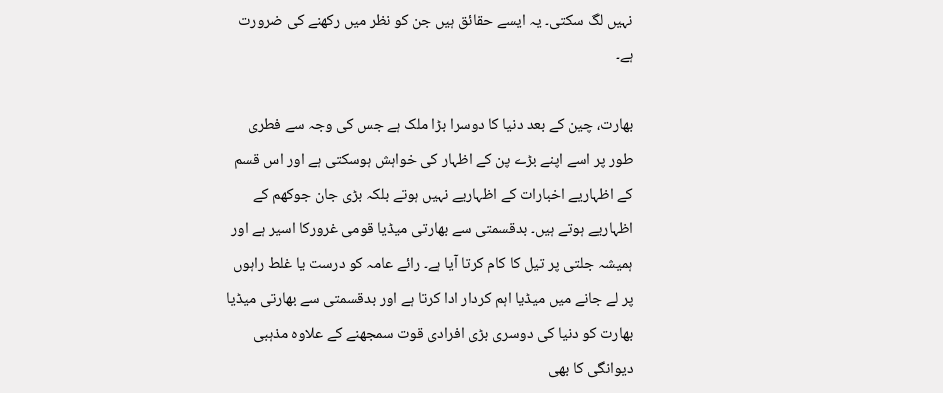نہیں لگ سکتی۔ یہ ایسے حقائق ہیں جن کو نظر میں رکھنے کی ضرورت ہے۔

بھارت، چین کے بعد دنیا کا دوسرا بڑا ملک ہے جس کی وجہ سے فطری طور پر اسے اپنے بڑے پن کے اظہار کی خواہش ہوسکتی ہے اور اس قسم کے اظہاریے اخبارات کے اظہاریے نہیں ہوتے بلکہ بڑی جان جوکھم کے اظہاریے ہوتے ہیں۔ بدقسمتی سے بھارتی میڈیا قومی غرورکا اسیر ہے اور ہمیشہ جلتی پر تیل کا کام کرتا آیا ہے۔ رائے عامہ کو درست یا غلط راہوں پر لے جانے میں میڈیا اہم کردار ادا کرتا ہے اور بدقسمتی سے بھارتی میڈیا بھارت کو دنیا کی دوسری بڑی افرادی قوت سمجھنے کے علاوہ مذہبی دیوانگی کا بھی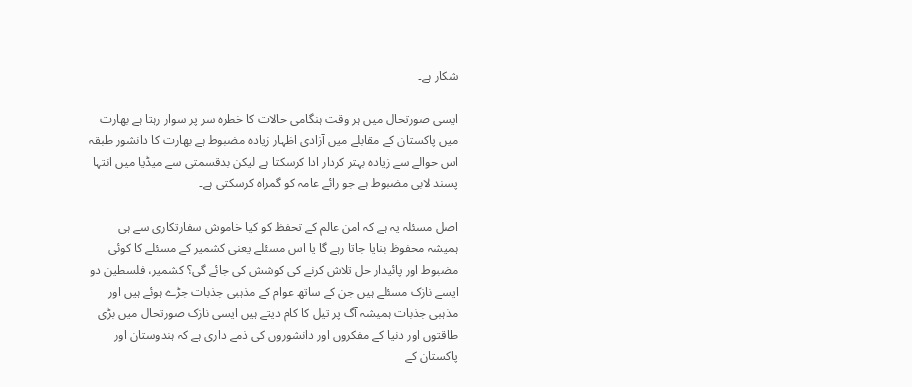شکار ہے۔

ایسی صورتحال میں ہر وقت ہنگامی حالات کا خطرہ سر پر سوار رہتا ہے بھارت میں پاکستان کے مقابلے میں آزادی اظہار زیادہ مضبوط ہے بھارت کا دانشور طبقہ اس حوالے سے زیادہ بہتر کردار ادا کرسکتا ہے لیکن بدقسمتی سے میڈیا میں انتہا پسند لابی مضبوط ہے جو رائے عامہ کو گمراہ کرسکتی ہے۔

اصل مسئلہ یہ ہے کہ امن عالم کے تحفظ کو کیا خاموش سفارتکاری سے ہی ہمیشہ محفوظ بنایا جاتا رہے گا یا اس مسئلے یعنی کشمیر کے مسئلے کا کوئی مضبوط اور پائیدار حل تلاش کرنے کی کوشش کی جائے گی؟ کشمیر، فلسطین دو ایسے نازک مسئلے ہیں جن کے ساتھ عوام کے مذہبی جذبات جڑے ہوئے ہیں اور مذہبی جذبات ہمیشہ آگ پر تیل کا کام دیتے ہیں ایسی نازک صورتحال میں بڑی طاقتوں اور دنیا کے مفکروں اور دانشوروں کی ذمے داری ہے کہ ہندوستان اور پاکستان کے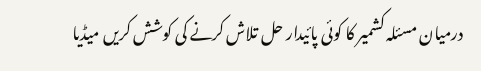درمیان مسئلہ کشمیر کا کوئی پائیدار حل تلاش کرنے کی کوشش کریں میڈیا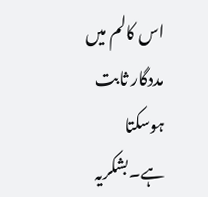اس کالم میں مددگار ثابت ہوسکتا ہے۔بشکریہ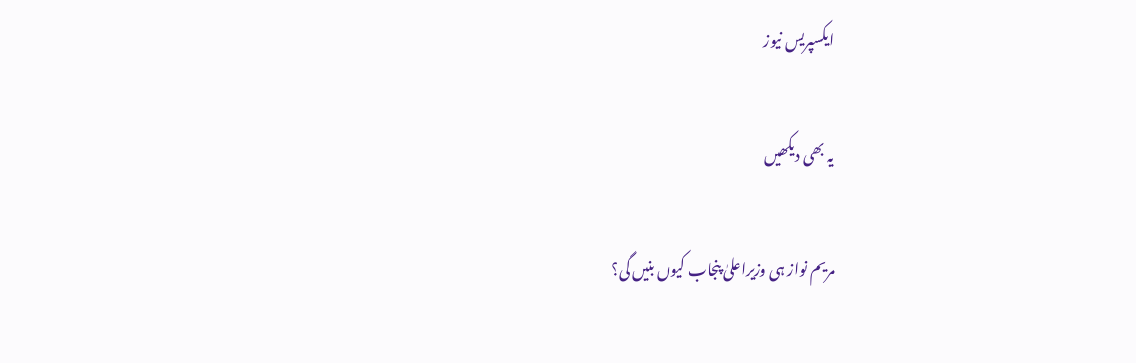ایکسپریس نیوز

یہ بھی دیکھیں

مریم نواز ہی وزیراعلیٰ پنجاب کیوں بنیں گی؟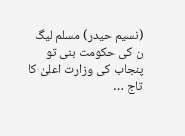(نسیم حیدر) مسلم لیگ ن کی حکومت بنی تو پنجاب کی وزارت اعلیٰ کا تاج …